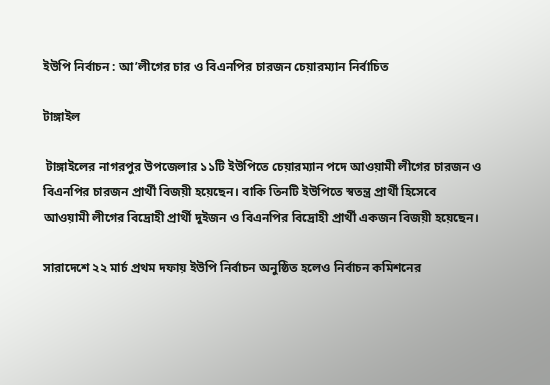ইউপি নির্বাচন : আ’লীগের চার ও বিএনপির চারজন চেয়ারম্যান নির্বাচিত

টাঙ্গাইল

 টাঙ্গাইলের নাগরপুর উপজেলার ১১টি ইউপিতে চেয়ারম্যান পদে আওয়ামী লীগের চারজন ও বিএনপির চারজন প্রার্থী বিজয়ী হয়েছেন। বাকি তিনটি ইউপিতে স্বতন্ত্র প্রার্থী হিসেবে আওয়ামী লীগের বিদ্রোহী প্রার্থী দুইজন ও বিএনপির বিদ্রোহী প্রার্থী একজন বিজয়ী হয়েছেন।

সারাদেশে ২২ মার্চ প্রথম দফায় ইউপি নির্বাচন অনুষ্ঠিত হলেও নির্বাচন কমিশনের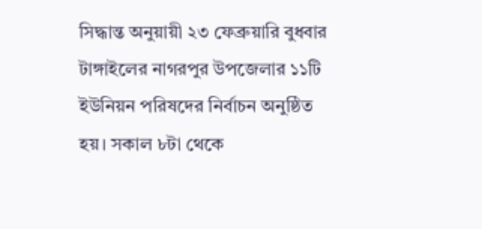সিদ্ধান্ত অনুয়ায়ী ২৩ ফেব্রুয়ারি বুধবার টাঙ্গাইলের নাগরপুর উপজেলার ১১টি ইউনিয়ন পরিষদের নির্বাচন অনুষ্ঠিত হয়। সকাল ৮টা থেকে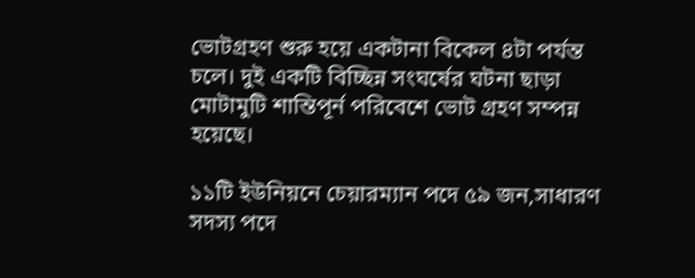ভোটগ্রহণ শুরু হয়ে একটানা বিকেল ৪টা পর্যন্ত চলে। দুই একটি বিচ্ছিন্ন সংঘর্ষের ঘটনা ছাড়া মোটামুটি শান্তিপূর্ন পরিবেশে ভোট গ্রহণ সম্পন্ন হয়েছে।

১১টি ইউনিয়নে চেয়ারম্যান পদে ৫৯ জন,সাধারণ সদস্য পদে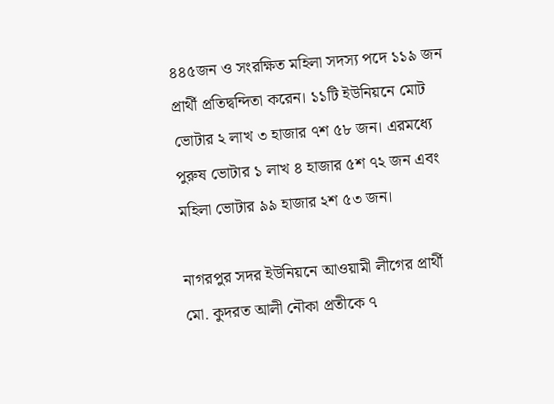৪৪৫জন ও সংরক্ষিত মহিলা সদস্য পদে ১১৯ জন প্রার্থী প্রতিদ্বন্দিতা করেন। ১১টি ইউনিয়নে মোট ভোটার ২ লাখ ৩ হাজার ৭শ ৫৮ জন। এরমধ্যে পুরুষ ভোটার ১ লাখ ৪ হাজার ৫শ ৭২ জন এবং মহিলা ভোটার ৯৯ হাজার ২শ ৫৩ জন।

নাগরপুর সদর ইউনিয়নে আওয়ামী লীগের প্রার্থী মো. কুদরত আলী নৌকা প্রতীকে ৭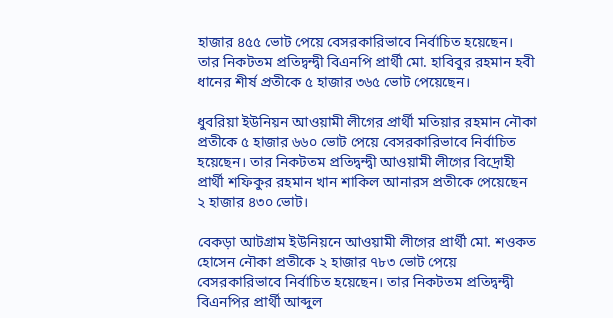হাজার ৪৫৫ ভোট পেয়ে বেসরকারিভাবে নির্বাচিত হয়েছেন। তার নিকটতম প্রতিদ্বন্দ্বী বিএনপি প্রার্থী মো. হাবিবুর রহমান হবী ধানের শীর্ষ প্রতীকে ৫ হাজার ৩৬৫ ভোট পেয়েছেন।

ধুবরিয়া ইউনিয়ন আওয়ামী লীগের প্রার্থী মতিয়ার রহমান নৌকা প্রতীকে ৫ হাজার ৬৬০ ভোট পেয়ে বেসরকারিভাবে নির্বাচিত হয়েছেন। তার নিকটতম প্রতিদ্বন্দ্বী আওয়ামী লীগের বিদ্রোহী প্রার্থী শফিকুর রহমান খান শাকিল আনারস প্রতীকে পেয়েছেন ২ হাজার ৪৩০ ভোট।

বেকড়া আটগ্রাম ইউনিয়নে আওয়ামী লীগের প্রার্থী মো. শওকত হোসেন নৌকা প্রতীকে ২ হাজার ৭৮৩ ভোট পেয়ে বেসরকারিভাবে নির্বাচিত হয়েছেন। তার নিকটতম প্রতিদ্বন্দ্বী বিএনপির প্রার্থী আব্দুল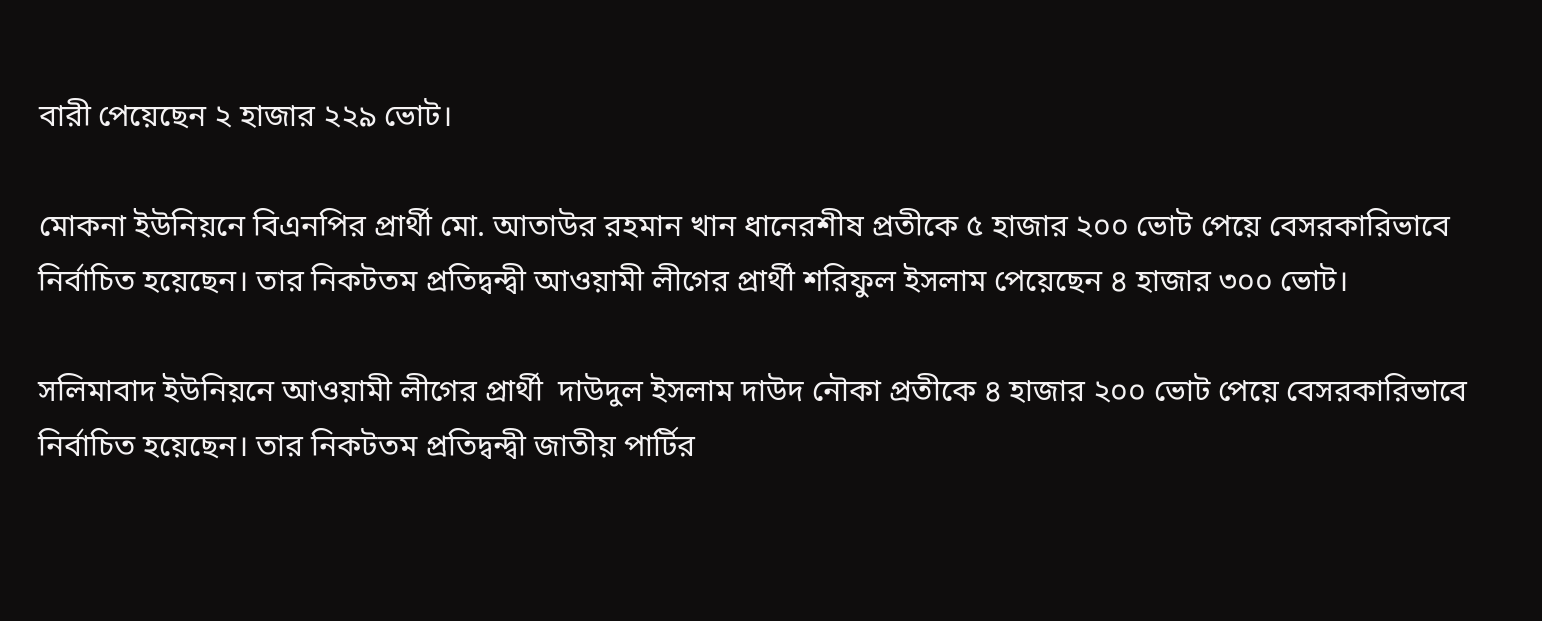বারী পেয়েছেন ২ হাজার ২২৯ ভোট।

মোকনা ইউনিয়নে বিএনপির প্রার্থী মো. আতাউর রহমান খান ধানেরশীষ প্রতীকে ৫ হাজার ২০০ ভোট পেয়ে বেসরকারিভাবে নির্বাচিত হয়েছেন। তার নিকটতম প্রতিদ্বন্দ্বী আওয়ামী লীগের প্রার্থী শরিফুল ইসলাম পেয়েছেন ৪ হাজার ৩০০ ভোট।

সলিমাবাদ ইউনিয়নে আওয়ামী লীগের প্রার্থী  দাউদুল ইসলাম দাউদ নৌকা প্রতীকে ৪ হাজার ২০০ ভোট পেয়ে বেসরকারিভাবে নির্বাচিত হয়েছেন। তার নিকটতম প্রতিদ্বন্দ্বী জাতীয় পার্টির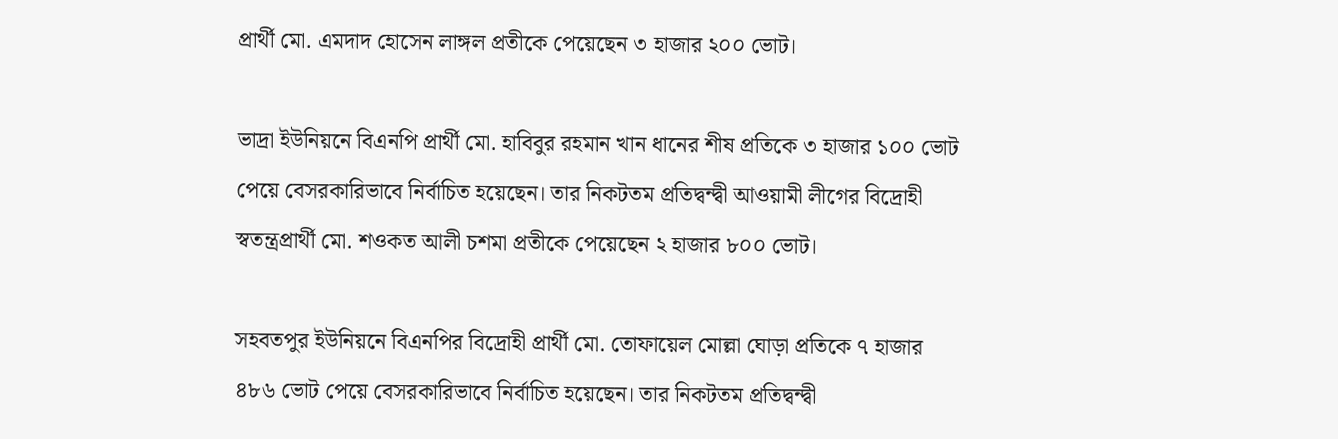প্রার্থী মো. এমদাদ হোসেন লাঙ্গল প্রতীকে পেয়েছেন ৩ হাজার ২০০ ভোট।

ভাদ্রা ইউনিয়নে বিএনপি প্রার্থী মো. হাবিবুর রহমান খান ধানের শীষ প্রতিকে ৩ হাজার ১০০ ভোট পেয়ে বেসরকারিভাবে নির্বাচিত হয়েছেন। তার নিকটতম প্রতিদ্বন্দ্বী আওয়ামী লীগের বিদ্রোহী স্বতন্ত্রপ্রার্থী মো. শওকত আলী চশমা প্রতীকে পেয়েছেন ২ হাজার ৮০০ ভোট।

সহবতপুর ইউনিয়নে বিএনপির বিদ্রোহী প্রার্থী মো. তোফায়েল মোল্লা ঘোড়া প্রতিকে ৭ হাজার ৪৮৬ ভোট পেয়ে বেসরকারিভাবে নির্বাচিত হয়েছেন। তার নিকটতম প্রতিদ্বন্দ্বী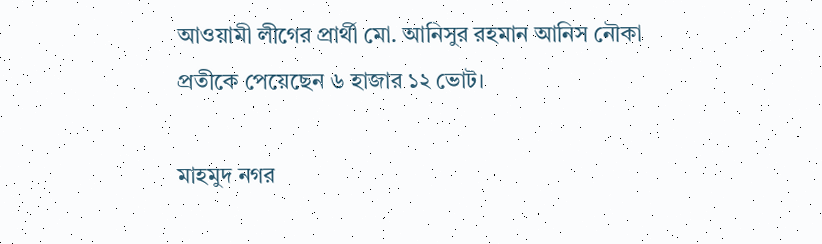আওয়ামী লীগের প্রার্থী মো. আনিসুর রহমান আনিস নৌকা প্রতীকে পেয়েছেন ৬ হাজার ১২ ভোট।

মাহমুদ নগর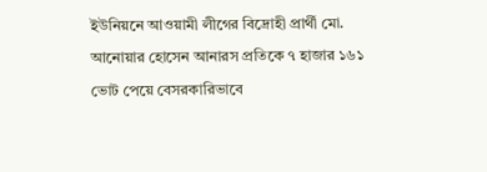ইউনিয়নে আওয়ামী লীগের বিদ্রোহী প্রার্থী মো. আনোয়ার হোসেন আনারস প্রতিকে ৭ হাজার ১৬১ ভোট পেয়ে বেসরকারিভাবে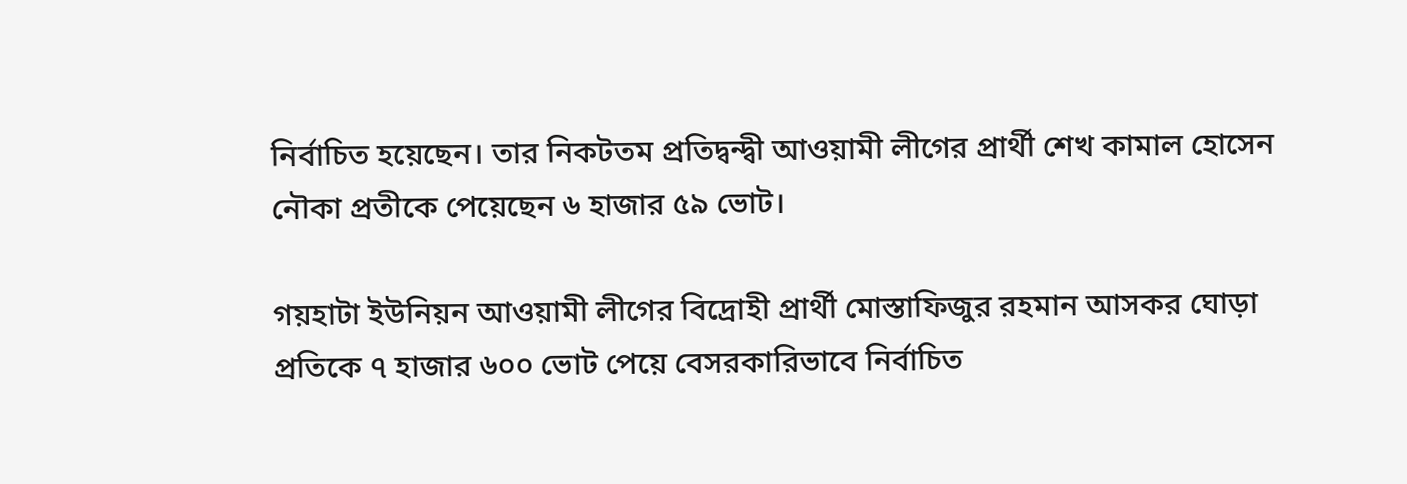নির্বাচিত হয়েছেন। তার নিকটতম প্রতিদ্বন্দ্বী আওয়ামী লীগের প্রার্থী শেখ কামাল হোসেন নৌকা প্রতীকে পেয়েছেন ৬ হাজার ৫৯ ভোট।

গয়হাটা ইউনিয়ন আওয়ামী লীগের বিদ্রোহী প্রার্থী মোস্তাফিজুর রহমান আসকর ঘোড়া প্রতিকে ৭ হাজার ৬০০ ভোট পেয়ে বেসরকারিভাবে নির্বাচিত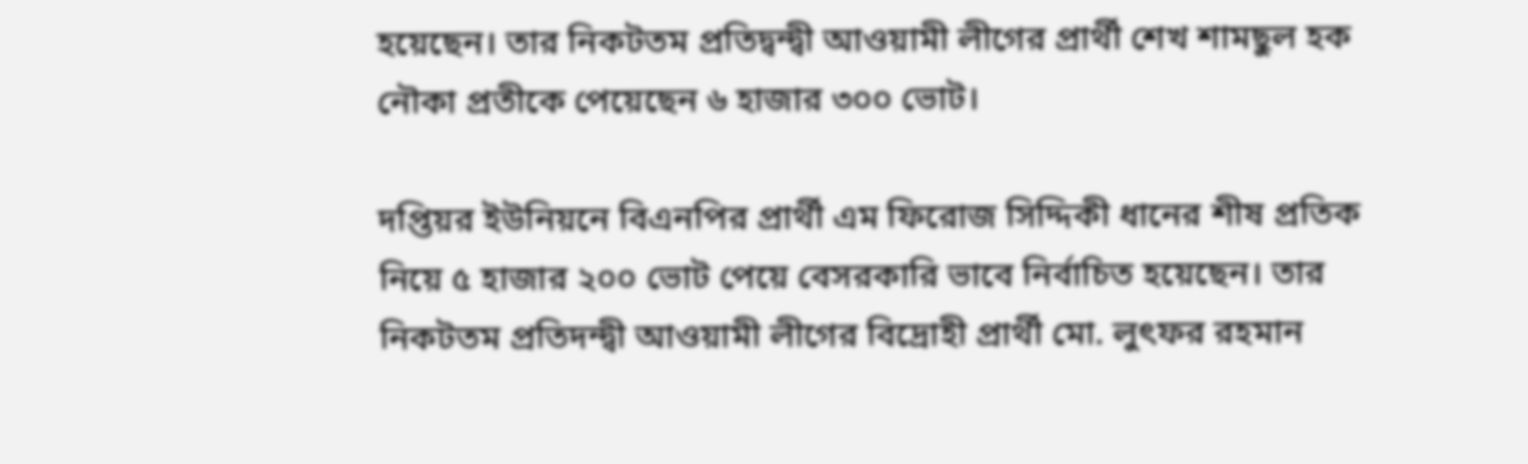হয়েছেন। তার নিকটতম প্রতিদ্বন্দ্বী আওয়ামী লীগের প্রার্থী শেখ শামছুল হক নৌকা প্রতীকে পেয়েছেন ৬ হাজার ৩০০ ভোট।

দপ্তিয়র ইউনিয়নে বিএনপির প্রার্থী এম ফিরোজ সিদ্দিকী ধানের শীষ প্রতিক নিয়ে ৫ হাজার ২০০ ভোট পেয়ে বেসরকারি ভাবে নির্বাচিত হয়েছেন। তার নিকটতম প্রতিদন্দ্বী আওয়ামী লীগের বিদ্রোহী প্রার্থী মো. লুৎফর রহমান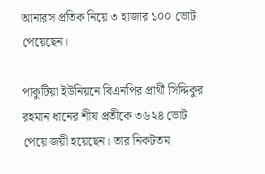আনারস প্রতিক নিয়ে ৩ হাজার ১০০ ভোট পেয়েছেন।

পাকুটিয়া ইউনিয়নে বিএনপির প্রার্থী সিদ্দিকুর রহমান ধানের শীষ প্রতীকে ৩৬২৪ ভোট পেয়ে জয়ী হয়েছেন। তার নিকটতম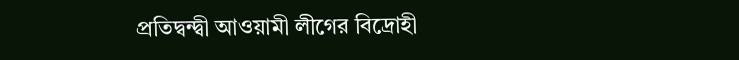প্রতিদ্বন্দ্বী আওয়ামী লীগের বিদ্রোহী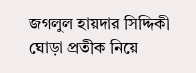জগলুল হায়দার সিদ্দিকী ঘোড়া প্রতীক নিয়ে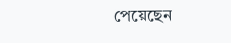পেয়েছেন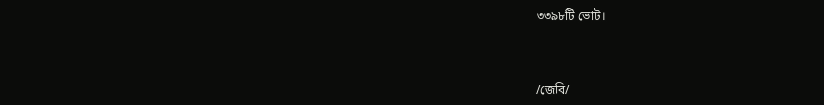৩৩৯৮টি ভোট।



/জেবি/